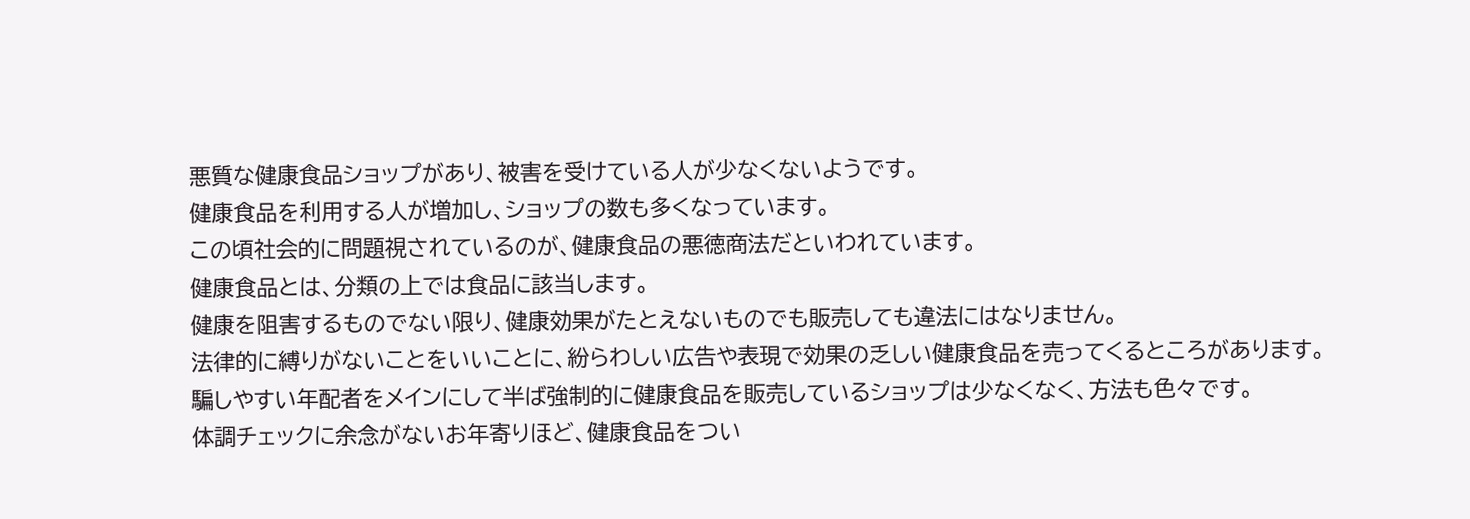悪質な健康食品ショップがあり、被害を受けている人が少なくないようです。
健康食品を利用する人が増加し、ショップの数も多くなっています。
この頃社会的に問題視されているのが、健康食品の悪徳商法だといわれています。
健康食品とは、分類の上では食品に該当します。
健康を阻害するものでない限り、健康効果がたとえないものでも販売しても違法にはなりません。
法律的に縛りがないことをいいことに、紛らわしい広告や表現で効果の乏しい健康食品を売ってくるところがあります。
騙しやすい年配者をメインにして半ば強制的に健康食品を販売しているショップは少なくなく、方法も色々です。
体調チェックに余念がないお年寄りほど、健康食品をつい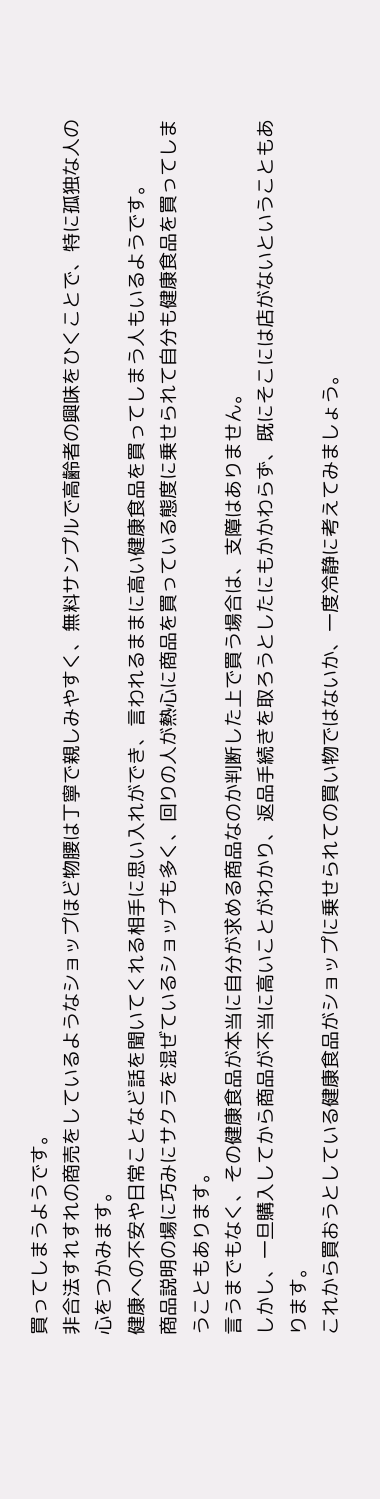買ってしまうようです。
非合法すれすれの商売をしているようなショップほど物腰は丁寧で親しみやすく、無料サンプルで高齢者の興味をひくことで、特に孤独な人の心をつかみます。
健康への不安や日常ことなど話を聞いてくれる相手に思い入れができ、言われるままに高い健康食品を買ってしまう人もいるようです。
商品説明の場に巧みにサクラを混ぜているショップも多く、回りの人が熱心に商品を買っている態度に乗せられて自分も健康食品を買ってしまうこともあります。
言うまでもなく、その健康食品が本当に自分が求める商品なのか判断した上で買う場合は、支障はありません。
しかし、一旦購入してから商品が不当に高いことがわかり、返品手続きを取ろうとしたにもかかわらず、既にそこには店がないということもあります。
これから買おうとしている健康食品がショップに乗せられての買い物ではないか、一度冷静に考えてみましょう。